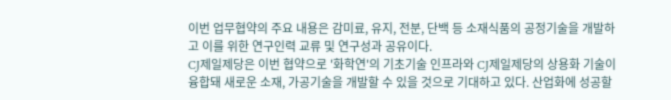이번 업무협약의 주요 내용은 감미료, 유지, 전분, 단백 등 소재식품의 공정기술을 개발하고 이를 위한 연구인력 교류 및 연구성과 공유이다.
CJ제일제당은 이번 협약으로 '화학연'의 기초기술 인프라와 CJ제일제당의 상용화 기술이 융합돼 새로운 소재, 가공기술을 개발할 수 있을 것으로 기대하고 있다. 산업화에 성공할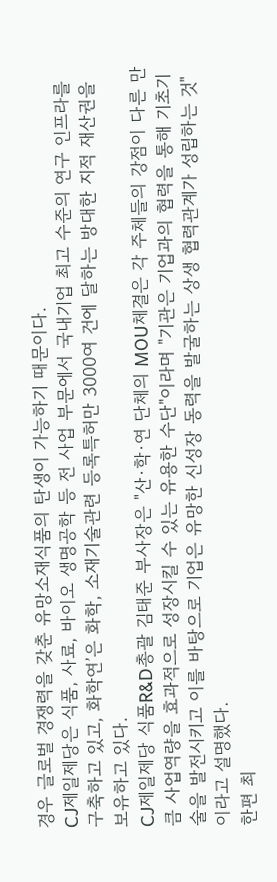경우 글로벌 경쟁력을 갖춘 유망소재식품의 탄생이 가능하기 때문이다.
CJ제일제당은 식품, 사료, 바이오 생명공학 등 전 사업 부문에서 국내기업 최고 수준의 연구 인프라를 구축하고 있고, 화학연’은 화학, 소재기술관련 등록특허만 3000여 건에 달하는 방대한 지적 재산권을 보유하고 있다.
CJ제일제당 식품R&D총괄 김태준 부사장은 "산·학·연 단체의 MOU체결은 각 주체들의 강점이 다른 만큼 사업역량을 효과적으로 성장시킬 수 있는 유용한 수단"이라며 "기관은 기업과의 협력을 통해 기초기술을 발전시키고 이를 바탕으로 기업은 유망한 신성장 동력을 발굴하는 상생 협력관계가 성립하는 것"이라고 설명했다.
한편 최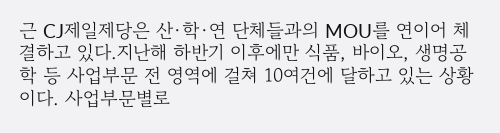근 CJ제일제당은 산·학·연 단체들과의 MOU를 연이어 체결하고 있다.지난해 하반기 이후에만 식품, 바이오, 생명공학 등 사업부문 전 영역에 걸쳐 10여건에 달하고 있는 상황이다. 사업부문별로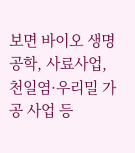보면 바이오 생명공학, 사료사업, 천일염·우리밀 가공 사업 등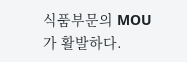식품부문의 MOU가 활발하다.